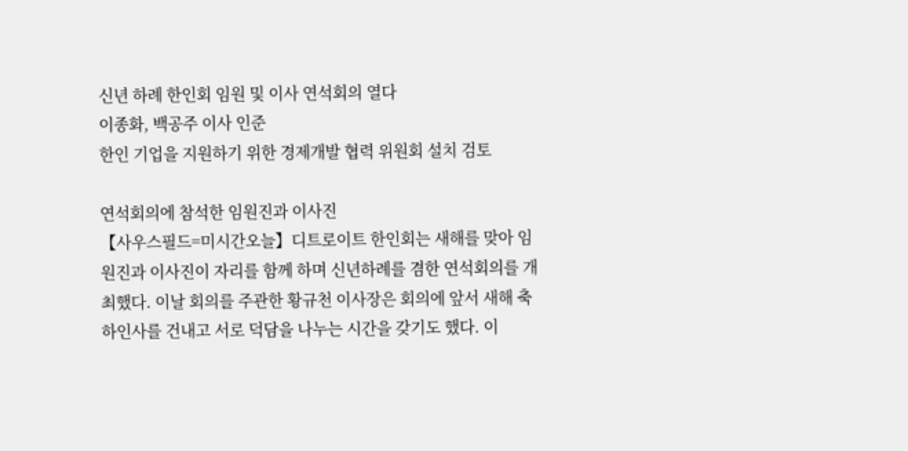신년 하례 한인회 임원 및 이사 연석회의 열다
이종화, 백공주 이사 인준
한인 기업을 지원하기 위한 경제개발 협력 위원회 설치 검토

연석회의에 참석한 임원진과 이사진
【사우스필드=미시간오늘】디트로이트 한인회는 새해를 맞아 임원진과 이사진이 자리를 함께 하며 신년하례를 겸한 연석회의를 개최했다. 이날 회의를 주관한 황규천 이사장은 회의에 앞서 새해 축하인사를 건내고 서로 덕담을 나누는 시간을 갖기도 했다. 이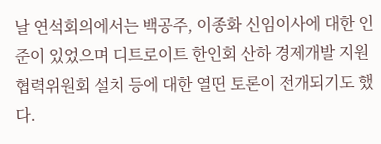날 연석회의에서는 백공주, 이종화 신임이사에 대한 인준이 있었으며 디트로이트 한인회 산하 경제개발 지원 협력위원회 설치 등에 대한 열띤 토론이 전개되기도 했다.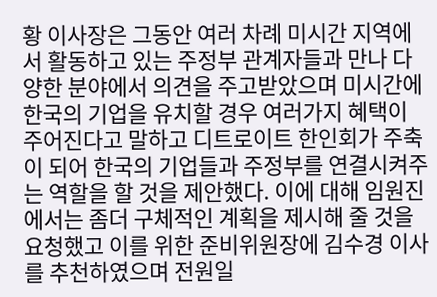황 이사장은 그동안 여러 차례 미시간 지역에서 활동하고 있는 주정부 관계자들과 만나 다양한 분야에서 의견을 주고받았으며 미시간에 한국의 기업을 유치할 경우 여러가지 혜택이 주어진다고 말하고 디트로이트 한인회가 주축이 되어 한국의 기업들과 주정부를 연결시켜주는 역할을 할 것을 제안했다. 이에 대해 임원진에서는 좀더 구체적인 계획을 제시해 줄 것을 요청했고 이를 위한 준비위원장에 김수경 이사를 추천하였으며 전원일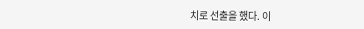치로 선출을 했다. 이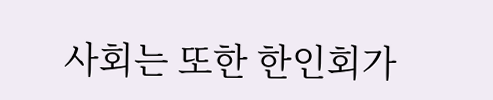사회는 또한 한인회가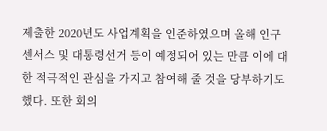제출한 2020년도 사업계획을 인준하였으며 올해 인구 센서스 및 대통령선거 등이 예정되어 있는 만큼 이에 대한 적극적인 관심을 가지고 참여해 줄 것을 당부하기도 했다. 또한 회의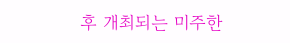후 개최되는 미주한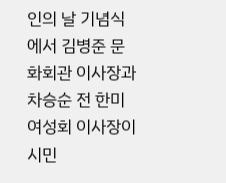인의 날 기념식에서 김병준 문화회관 이사장과 차승순 전 한미여성회 이사장이 시민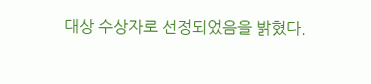대상 수상자로 선정되었음을 밝혔다.